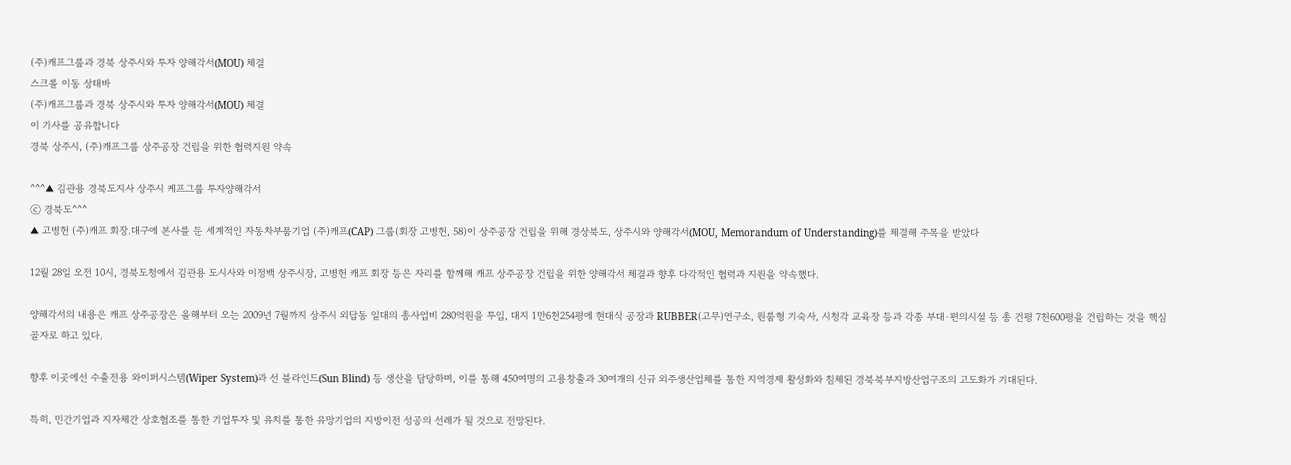(주)캐프그룹과 경북 상주시와 투자 양해각서(MOU) 체결
스크롤 이동 상태바
(주)캐프그룹과 경북 상주시와 투자 양해각서(MOU) 체결
이 기사를 공유합니다
경북 상주시, (주)캐프그룹 상주공장 건립을 위한 협력지원 약속

^^^▲ 김관용 경북도지사 상주시 케프그룹 투자양해각서
ⓒ 경북도^^^
▲ 고병헌 (주)캐프 회장.대구에 본사를 둔 세계적인 자동차부품기업 (주)캐프(CAP) 그룹(회장 고병헌, 58)이 상주공장 건립을 위해 경상북도, 상주시와 양해각서(MOU, Memorandum of Understanding)를 체결해 주목을 받았다

12월 28일 오전 10시, 경북도청에서 김관용 도시사와 이정백 상주시장, 고병헌 캐프 회장 등은 자리를 함께해 캐프 상주공장 건립을 위한 양해각서 체결과 향후 다각적인 협력과 지원을 약속했다.

양해각서의 내용은 캐프 상주공장은 올해부터 오는 2009년 7월까지 상주시 외답동 일대의 총사업비 280억원을 투입, 대지 1만6천254평에 현대식 공장과 RUBBER(고무)연구소, 원룸형 기숙사, 시청각 교육장 등과 각종 부대·편의시설 등 총 건평 7천600평을 건립하는 것을 핵심골자로 하고 있다.

향후 이곳에선 수출전용 와이퍼시스템(Wiper System)과 선 블라인드(Sun Blind) 등 생산을 담당하며, 이를 통해 450여명의 고용창출과 30여개의 신규 외주생산업체를 통한 지역경제 활성화와 침체된 경북북부지방산업구조의 고도화가 기대된다.

특히, 민간기업과 지자체간 상호협조를 통한 기업투자 및 유치를 통한 유망기업의 지방이전 성공의 선례가 될 것으로 전망된다.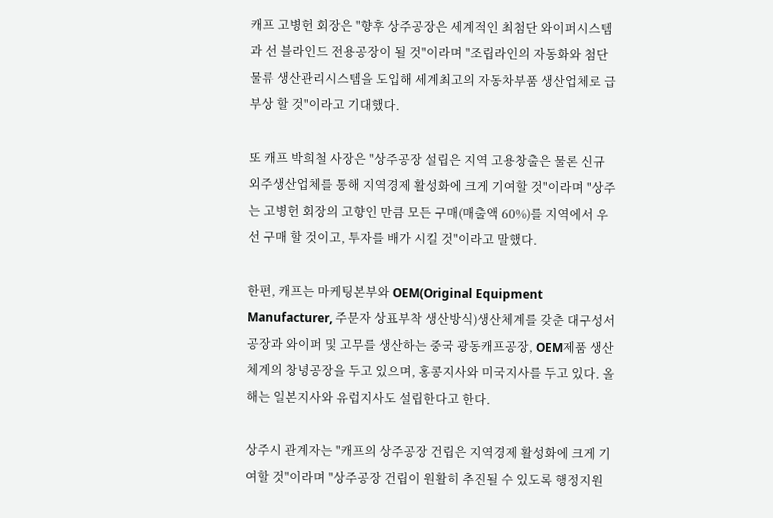캐프 고병헌 회장은 "향후 상주공장은 세계적인 최첨단 와이퍼시스템과 선 블라인드 전용공장이 될 것"이라며 "조립라인의 자동화와 첨단 물류 생산관리시스템을 도입해 세계최고의 자동차부품 생산업체로 급부상 할 것"이라고 기대했다.

또 캐프 박희철 사장은 "상주공장 설립은 지역 고용창출은 물론 신규 외주생산업체를 통해 지역경제 활성화에 크게 기여할 것"이라며 "상주는 고병헌 회장의 고향인 만큼 모든 구매(매출액 60%)를 지역에서 우선 구매 할 것이고, 투자를 배가 시킬 것"이라고 말했다.

한편, 캐프는 마케팅본부와 OEM(Original Equipment Manufacturer, 주문자 상표부착 생산방식)생산체계를 갖춘 대구성서공장과 와이퍼 및 고무를 생산하는 중국 광동캐프공장, OEM제품 생산체계의 창녕공장을 두고 있으며, 홍콩지사와 미국지사를 두고 있다. 올해는 일본지사와 유럽지사도 설립한다고 한다.

상주시 관계자는 "캐프의 상주공장 건립은 지역경제 활성화에 크게 기여할 것"이라며 "상주공장 건립이 원활히 추진될 수 있도록 행정지원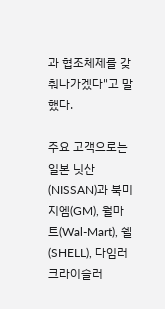과 협조체제를 갖춰나가겠다"고 말했다.

주요 고객으로는 일본 닛산(NISSAN)과 북미 지엠(GM), 월마트(Wal-Mart), 쉘(SHELL), 다임러크라이슬러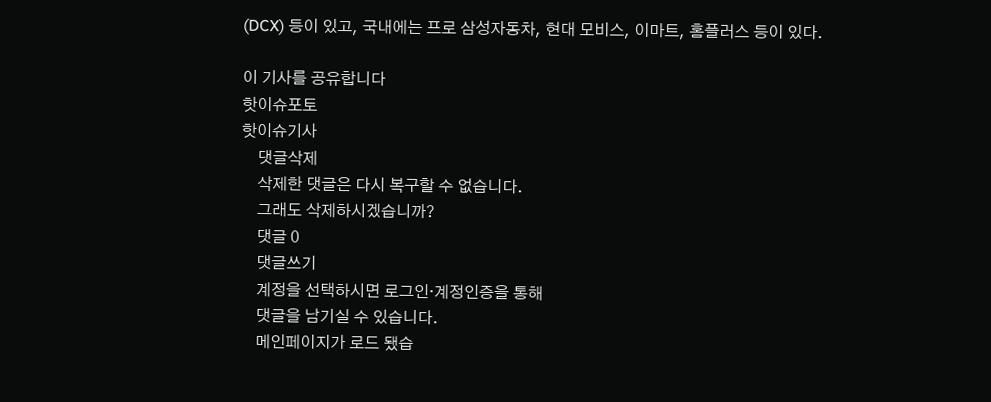(DCX) 등이 있고, 국내에는 프로 삼성자동차, 현대 모비스, 이마트, 홈플러스 등이 있다.

이 기사를 공유합니다
핫이슈포토
핫이슈기사
    댓글삭제
    삭제한 댓글은 다시 복구할 수 없습니다.
    그래도 삭제하시겠습니까?
    댓글 0
    댓글쓰기
    계정을 선택하시면 로그인·계정인증을 통해
    댓글을 남기실 수 있습니다.
    메인페이지가 로드 됐습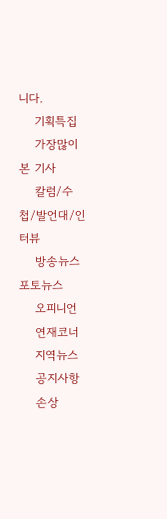니다.
    기획특집
    가장많이본 기사
    칼럼/수첩/발언대/인터뷰
    방송뉴스 포토뉴스
    오피니언
    연재코너
    지역뉴스
    공지사항
    손상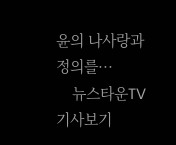윤의 나사랑과 정의를···
    뉴스타운TV 기사보기